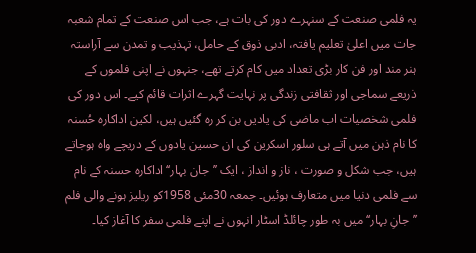یہ فلمی صنعت کے سنہرے دور کی بات ہے، جب اس صنعت کے تمام شعبہ جات میں اعلیٰ تعلیم یافتہ، ادبی ذوق کے حامل، تہذیب و تمدن سے آراستہ ہنر مند اور فن کار بڑی تعداد میں کام کرتے تھے، جنہوں نے اپنی فلموں کے ذریعے سماجی اور ثقافتی زندگی پر نہایت گہرے اثرات قائم کیے۔ اس دور کی فلمی شخصیات اب ماضی کی یادیں بن کر رہ گئیں ہیں، لکین اداکارہ حُسنہ کا نام ذہن میں آتے ہی سلور اسکرین کی ان حسین یادوں کے دریچے واہ ہوجاتے ہیں، جب شکل و صورت ، ناز و انداز ، ایک ’’جان بہار‘‘ اداکارہ حسنہ کے نام سے فلمی دنیا میں متعارف ہوئیں۔ جمعہ 30مئی 1958کو ریلیز ہونے والی فلم ’’جانِ بہار‘‘ میں بہ طور چائلڈ اسٹار انہوں نے اپنے فلمی سفر کا آغاز کیا۔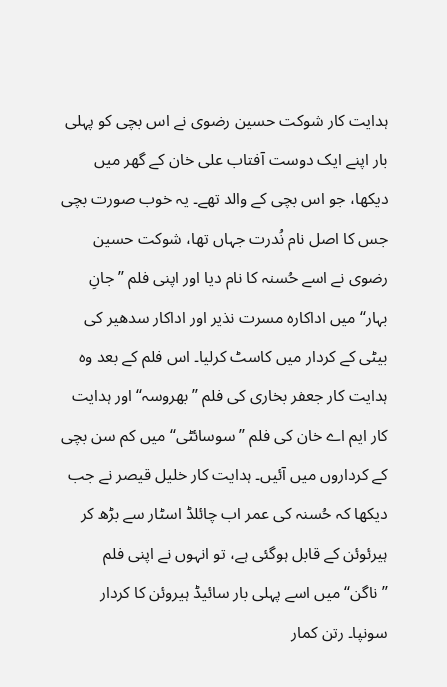ہدایت کار شوکت حسین رضوی نے اس بچی کو پہلی بار اپنے ایک دوست آفتاب علی خان کے گھر میں دیکھا، جو اس بچی کے والد تھے۔ یہ خوب صورت بچی جس کا اصل نام نُدرت جہاں تھا، شوکت حسین رضوی نے اسے حُسنہ کا نام دیا اور اپنی فلم ’’جانِ بہار‘‘ میں اداکارہ مسرت نذیر اور اداکار سدھیر کی بیٹی کے کردار میں کاسٹ کرلیا۔ اس فلم کے بعد وہ ہدایت کار جعفر بخاری کی فلم ’’بھروسہ‘‘ اور ہدایت کار ایم اے خان کی فلم ’’سوسائٹی‘‘ میں کم سن بچی کے کرداروں میں آئیں۔ ہدایت کار خلیل قیصر نے جب دیکھا کہ حُسنہ کی عمر اب چائلڈ اسٹار سے بڑھ کر ہیرئوئن کے قابل ہوگئی ہے، تو انہوں نے اپنی فلم ’’ناگن‘‘ میں اسے پہلی بار سائیڈ ہیروئن کا کردار سونپا۔ رتن کمار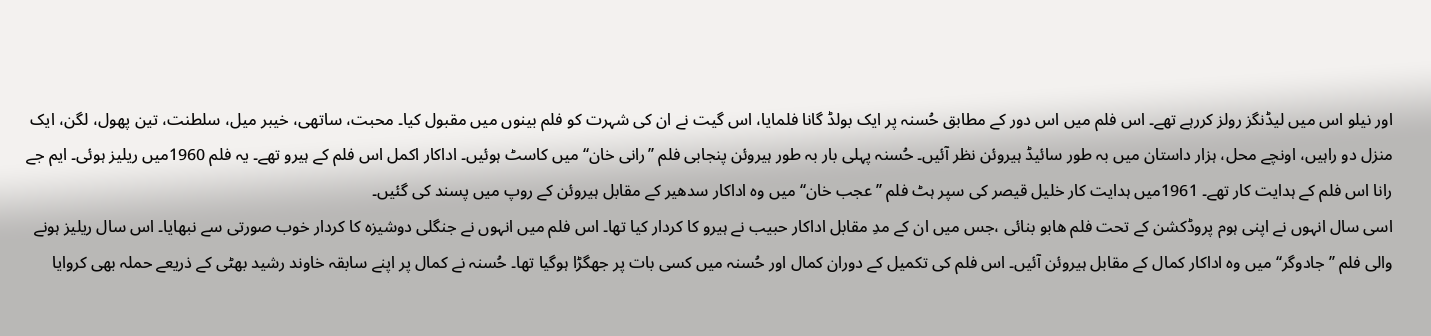اور نیلو اس میں لیڈنگز رولز کررہے تھے۔ اس فلم میں اس دور کے مطابق حُسنہ پر ایک بولڈ گانا فلمایا، اس گیت نے ان کی شہرت کو فلم بینوں میں مقبول کیا۔ محبت، ساتھی، خیبر میل، سلطنت، تین پھول، لگن، ایک منزل دو راہیں، اونچے محل، ہزار داستان میں بہ طور سائیڈ ہیروئن نظر آئیں۔ حُسنہ پہلی بار بہ طور ہیروئن پنجابی فلم ’’رانی خان‘‘ میں کاسٹ ہوئیں۔ اداکار اکمل اس فلم کے ہیرو تھے۔ یہ فلم 1960میں ریلیز ہوئی۔ ایم جے رانا اس فلم کے ہدایت کار تھے۔ 1961میں ہدایت کار خلیل قیصر کی سپر ہٹ فلم ’’عجب خان‘‘ میں وہ اداکار سدھیر کے مقابل ہیروئن کے روپ میں پسند کی گئیں۔
اسی سال انہوں نے اپنی ہوم پروڈکشن کے تحت فلم ھابو بنائی ،جس میں ان کے مدِ مقابل اداکار حبیب نے ہیرو کا کردار کیا تھا۔ اس فلم میں انہوں نے جنگلی دوشیزہ کا کردار خوب صورتی سے نبھایا۔ اس سال ریلیز ہونے والی فلم ’’جادوگر‘‘ میں وہ اداکار کمال کے مقابل ہیروئن آئیں۔ اس فلم کی تکمیل کے دوران کمال اور حُسنہ میں کسی بات پر جھگڑا ہوگیا تھا۔ حُسنہ نے کمال پر اپنے سابقہ خاوند رشید بھٹی کے ذریعے حملہ بھی کروایا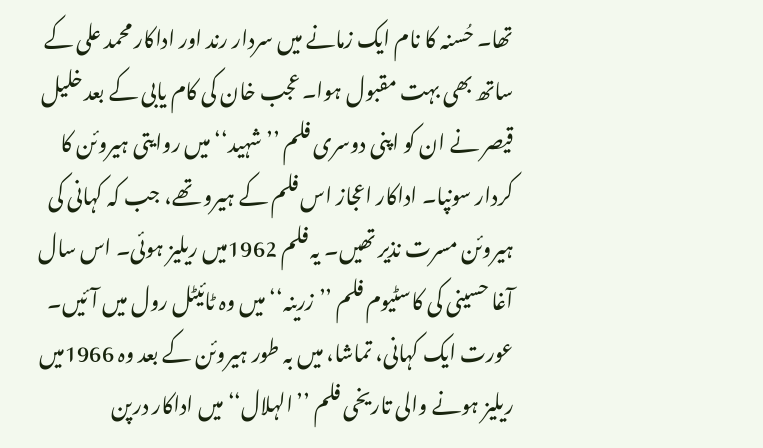تھا۔ حُسنہ کا نام ایک زمانے میں سردار رند اور اداکار محمد علی کے ساتھ بھی بہت مقبول ہوا۔ عجب خان کی کام یابی کے بعد خلیل قیصر نے ان کو اپنی دوسری فلم ’’شہید‘‘ میں روایتی ہیروئن کا کردار سونپا۔ اداکار اعجاز اس فلم کے ہیرو تھے، جب کہ کہانی کی ہیروئن مسرت نذیر تھیں۔ یہ فلم 1962میں ریلیز ہوئی۔ اس سال آغا حسینی کی کاسٹیوم فلم ’’زرینہ‘‘ میں وہ ٹائیٹل رول میں آئیں۔ عورت ایک کہانی، تماشا، میں بہ طور ہیروئن کے بعد وہ 1966میں ریلیز ہونے والی تاریخی فلم ’’الہلال‘‘ میں اداکار درپن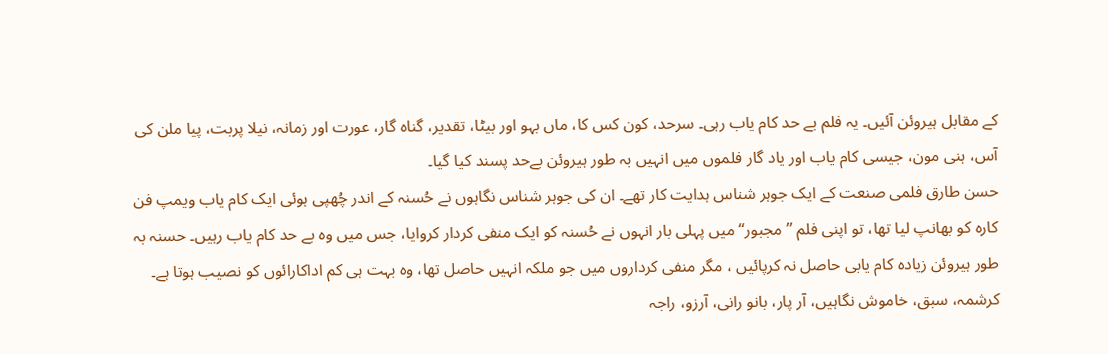کے مقابل ہیروئن آئیں۔ یہ فلم بے حد کام یاب رہی۔ سرحد، کون کس کا، ماں بہو اور بیٹا، تقدیر، گناہ گار، عورت اور زمانہ، نیلا پربت، پیا ملن کی آس، ہنی مون، جیسی کام یاب اور یاد گار فلموں میں انہیں بہ طور ہیروئن بےحد پسند کیا گیا۔
حسن طارق فلمی صنعت کے ایک جوہر شناس ہدایت کار تھے۔ ان کی جوہر شناس نگاہوں نے حُسنہ کے اندر چُھپی ہوئی ایک کام یاب ویمپ فن کارہ کو بھانپ لیا تھا، تو اپنی فلم ’’مجبور‘‘ میں پہلی بار انہوں نے حُسنہ کو ایک منفی کردار کروایا، جس میں وہ بے حد کام یاب رہیں۔ حسنہ بہ طور ہیروئن زیادہ کام یابی حاصل نہ کرپائیں ، مگر منفی کرداروں میں جو ملکہ انہیں حاصل تھا، وہ بہت ہی کم اداکارائوں کو نصیب ہوتا ہے۔ کرشمہ، سبق، خاموش نگاہیں، آر پار، بانو رانی، آرزو، راجہ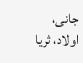جانی، اولاد، ثریا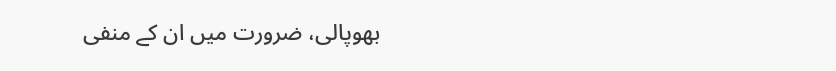بھوپالی، ضرورت میں ان کے منفی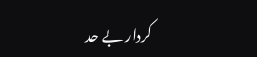کردار بے حد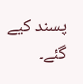پسند کیے گئے۔